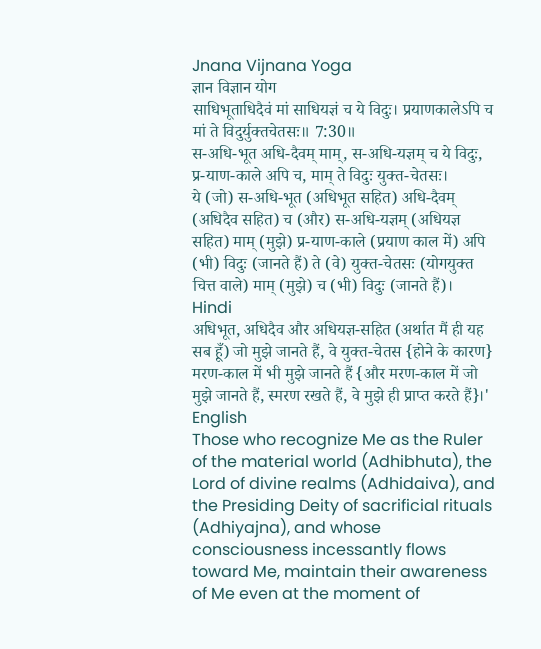Jnana Vijnana Yoga
ज्ञान विज्ञान योग
साधिभूताधिदैवं मां साधियज्ञं च ये विदुः। प्रयाणकालेऽपि च मां ते विदुर्युक्तचेतसः॥ 7:30॥
स-अधि-भूत अधि-दैवम् माम्, स-अधि-यज्ञम् च ये विदुः, प्र-याण-काले अपि च, माम् ते विदुः युक्त-चेतसः।
ये (जो) स-अधि-भूत (अधिभूत सहित) अधि-दैवम् (अधिदैव सहित) च (और) स-अधि-यज्ञम् (अधियज्ञ सहित) माम् (मुझे) प्र-याण-काले (प्रयाण काल में) अपि (भी) विदुः (जानते हैं) ते (वे) युक्त-चेतसः (योगयुक्त चित्त वाले) माम् (मुझे) च (भी) विदुः (जानते हैं)।
Hindi
अधिभूत, अधिदैव और अधियज्ञ-सहित (अर्थात मैं ही यह सब हूँ) जो मुझे जानते हैं, वे युक्त-चेतस {होने के कारण} मरण-काल में भी मुझे जानते हैं {और मरण-काल में जो मुझे जानते हैं, स्मरण रखते हैं, वे मुझे ही प्राप्त करते हैं}।'
English
Those who recognize Me as the Ruler of the material world (Adhibhuta), the Lord of divine realms (Adhidaiva), and the Presiding Deity of sacrificial rituals (Adhiyajna), and whose consciousness incessantly flows toward Me, maintain their awareness of Me even at the moment of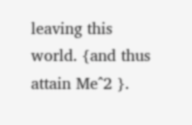leaving this world. {and thus attain Me^2 }.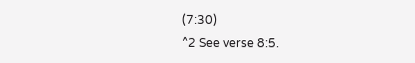(7:30)
^2 See verse 8:5.